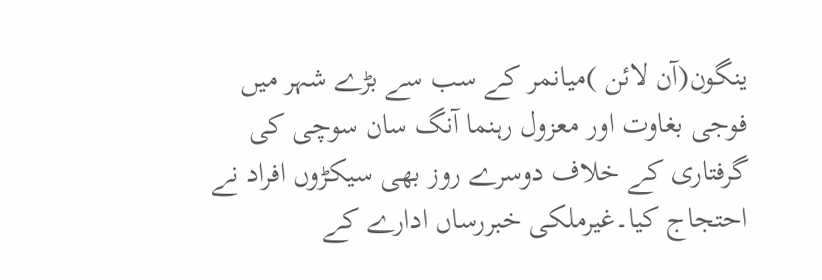ینگون(آن لائن )میانمر کے سب سے بڑے شہر میں فوجی بغاوت اور معزول رہنما آنگ سان سوچی کی گرفتاری کے خلاف دوسرے روز بھی سیکڑوں افراد نے احتجاج کیا۔غیرملکی خبررساں ادارے کے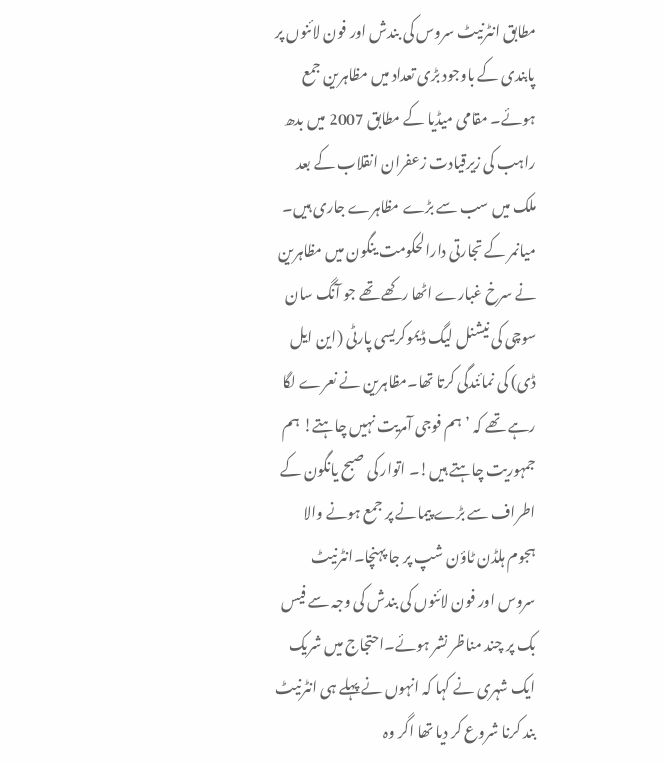مطابق انٹرنیٹ سروس کی بندش اور فون لائنوں پر پابندی کے باوجود بڑی تعداد میں مظاہرین جمع ہوئے۔ مقامی میڈیا کے مطابق 2007 میں بدھ راہب کی زیرقیادت زعفران انقلاب کے بعد ملک میں سب سے بڑے مظاہرے جاری ہیں۔ میانمر کے تجارتی دارالحکومت ینگون میں مظاہرین نے سرخ غبارے اٹھا رکھے تھے جو آنگ سان سوچی کی نیشنل لیگ ڈیموکریسی پارٹی (این ایل ڈی) کی نمائندگی کرتا تھا۔مظاہرین نے نعرے لگا رہے تھے کہ ’ہم فوجی آمریت نہیں چاہتے! ہم جمہوریت چاہتے ہیں!۔ اتوار کی صبح یانگون کے اطراف سے بڑے پیمانے پر جمع ہونے والا ہجوم ہلڈن ٹاؤن شپ پر جا پہنچا۔انٹرنیٹ سروس اور فون لائنوں کی بندش کی وجہ سے فیس بک پر چند مناظر نشر ہوئے۔احتجاج میں شریک ایک شہری نے کہا کہ انہوں نے پہلے ہی انٹرنیٹ بند کرنا شروع کر دیا تھا اگر وہ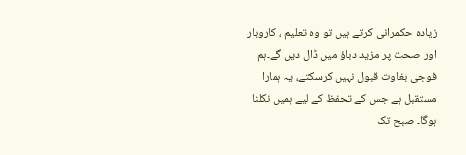زیادہ حکمرانی کرتے ہیں تو وہ تعلیم ، کاروبار اور صحت پر مزید دباؤ میں ڈال دیں گے۔ہم فوجی بغاوت قبول نہیں کرسکتے، یہ ہمارا مستقبل ہے جس کے تحفظ کے لیے ہمیں نکلنا ہوگا۔ صبح تک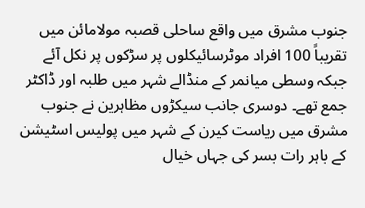جنوب مشرق میں واقع ساحلی قصبہ مولامائن میں تقریباً 100 افراد موٹرسائیکلوں پر سڑکوں پر نکل آئے جبکہ وسطی میانمر کے منڈالے شہر میں طلبہ اور ڈاکٹر جمع تھے۔ دوسری جانب سیکڑوں مظاہرین نے جنوب مشرق میں ریاست کیرن کے شہر میں پولیس اسٹیشن کے باہر رات بسر کی جہاں خیال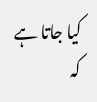کیا جاتا ہے کہ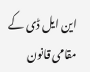این ایل ڈی کے مقامی قانون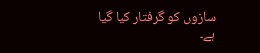سازوں کو گرفتار کیا گیا ہے۔